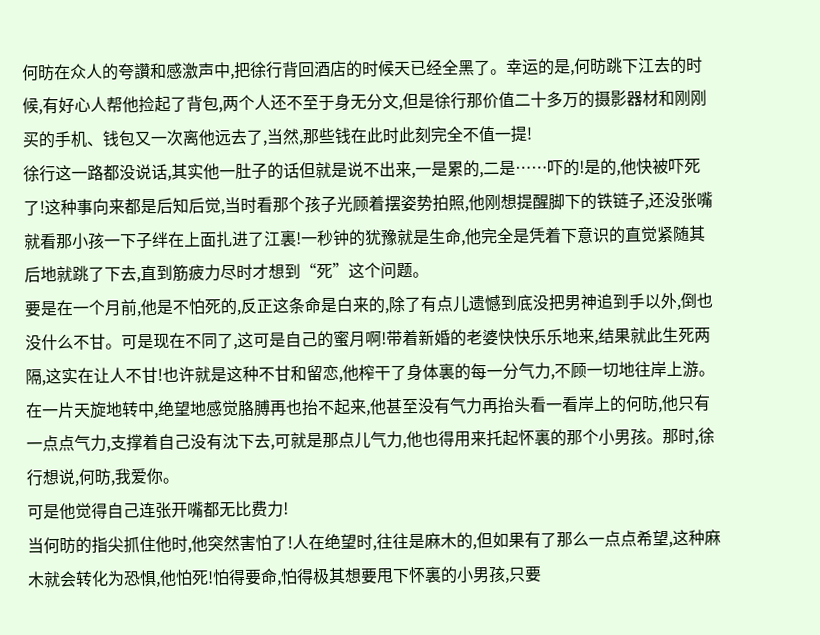何昉在众人的夸讚和感激声中,把徐行背回酒店的时候天已经全黑了。幸运的是,何昉跳下江去的时候,有好心人帮他捡起了背包,两个人还不至于身无分文,但是徐行那价值二十多万的摄影器材和刚刚买的手机、钱包又一次离他远去了,当然,那些钱在此时此刻完全不值一提!
徐行这一路都没说话,其实他一肚子的话但就是说不出来,一是累的,二是……吓的!是的,他快被吓死了!这种事向来都是后知后觉,当时看那个孩子光顾着摆姿势拍照,他刚想提醒脚下的铁链子,还没张嘴就看那小孩一下子绊在上面扎进了江裏!一秒钟的犹豫就是生命,他完全是凭着下意识的直觉紧随其后地就跳了下去,直到筋疲力尽时才想到“死”这个问题。
要是在一个月前,他是不怕死的,反正这条命是白来的,除了有点儿遗憾到底没把男神追到手以外,倒也没什么不甘。可是现在不同了,这可是自己的蜜月啊!带着新婚的老婆快快乐乐地来,结果就此生死两隔,这实在让人不甘!也许就是这种不甘和留恋,他榨干了身体裏的每一分气力,不顾一切地往岸上游。在一片天旋地转中,绝望地感觉胳膊再也抬不起来,他甚至没有气力再抬头看一看岸上的何昉,他只有一点点气力,支撑着自己没有沈下去,可就是那点儿气力,他也得用来托起怀裏的那个小男孩。那时,徐行想说,何昉,我爱你。
可是他觉得自己连张开嘴都无比费力!
当何昉的指尖抓住他时,他突然害怕了!人在绝望时,往往是麻木的,但如果有了那么一点点希望,这种麻木就会转化为恐惧,他怕死!怕得要命,怕得极其想要甩下怀裏的小男孩,只要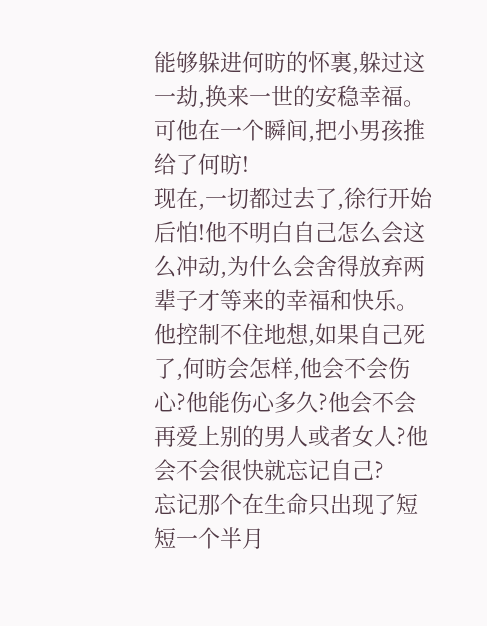能够躲进何昉的怀裏,躲过这一劫,换来一世的安稳幸福。
可他在一个瞬间,把小男孩推给了何昉!
现在,一切都过去了,徐行开始后怕!他不明白自己怎么会这么冲动,为什么会舍得放弃两辈子才等来的幸福和快乐。他控制不住地想,如果自己死了,何昉会怎样,他会不会伤心?他能伤心多久?他会不会再爱上别的男人或者女人?他会不会很快就忘记自己?
忘记那个在生命只出现了短短一个半月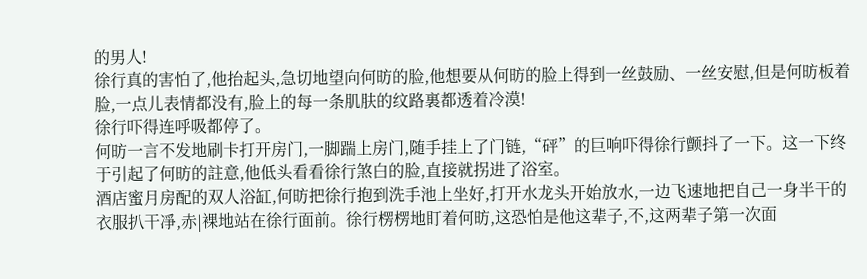的男人!
徐行真的害怕了,他抬起头,急切地望向何昉的脸,他想要从何昉的脸上得到一丝鼓励、一丝安慰,但是何昉板着脸,一点儿表情都没有,脸上的每一条肌肤的纹路裏都透着冷漠!
徐行吓得连呼吸都停了。
何昉一言不发地刷卡打开房门,一脚踹上房门,随手挂上了门链,“砰”的巨响吓得徐行颤抖了一下。这一下终于引起了何昉的註意,他低头看看徐行煞白的脸,直接就拐进了浴室。
酒店蜜月房配的双人浴缸,何昉把徐行抱到洗手池上坐好,打开水龙头开始放水,一边飞速地把自己一身半干的衣服扒干凈,赤|裸地站在徐行面前。徐行楞楞地盯着何昉,这恐怕是他这辈子,不,这两辈子第一次面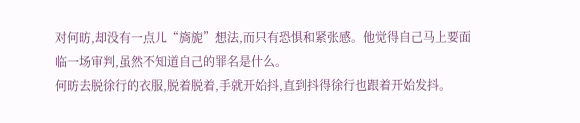对何昉,却没有一点儿“旖旎”想法,而只有恐惧和紧张感。他觉得自己马上要面临一场审判,虽然不知道自己的罪名是什么。
何昉去脱徐行的衣服,脱着脱着,手就开始抖,直到抖得徐行也跟着开始发抖。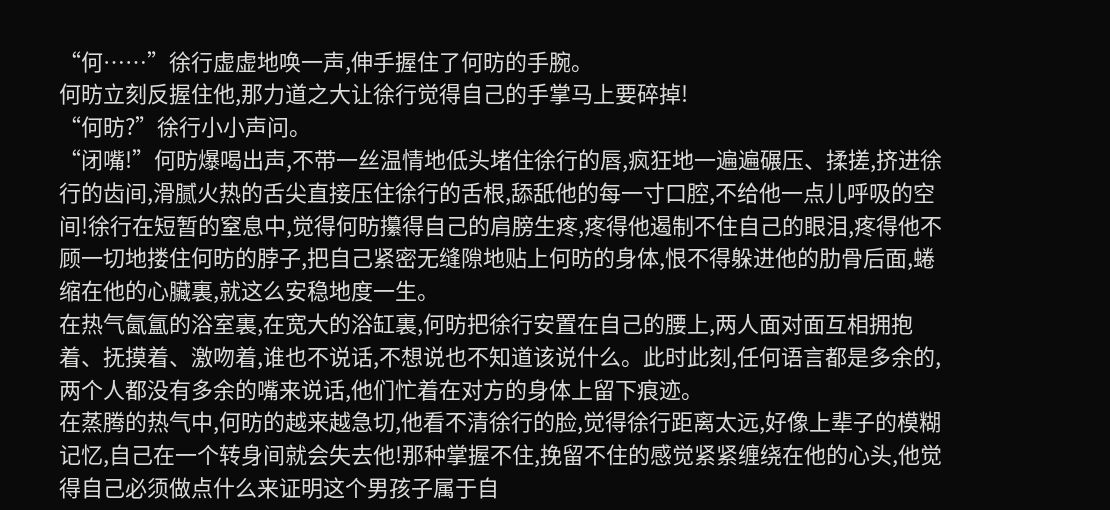“何……”徐行虚虚地唤一声,伸手握住了何昉的手腕。
何昉立刻反握住他,那力道之大让徐行觉得自己的手掌马上要碎掉!
“何昉?”徐行小小声问。
“闭嘴!”何昉爆喝出声,不带一丝温情地低头堵住徐行的唇,疯狂地一遍遍碾压、揉搓,挤进徐行的齿间,滑腻火热的舌尖直接压住徐行的舌根,舔舐他的每一寸口腔,不给他一点儿呼吸的空间!徐行在短暂的窒息中,觉得何昉攥得自己的肩膀生疼,疼得他遏制不住自己的眼泪,疼得他不顾一切地搂住何昉的脖子,把自己紧密无缝隙地贴上何昉的身体,恨不得躲进他的肋骨后面,蜷缩在他的心臟裏,就这么安稳地度一生。
在热气氤氲的浴室裏,在宽大的浴缸裏,何昉把徐行安置在自己的腰上,两人面对面互相拥抱着、抚摸着、激吻着,谁也不说话,不想说也不知道该说什么。此时此刻,任何语言都是多余的,两个人都没有多余的嘴来说话,他们忙着在对方的身体上留下痕迹。
在蒸腾的热气中,何昉的越来越急切,他看不清徐行的脸,觉得徐行距离太远,好像上辈子的模糊记忆,自己在一个转身间就会失去他!那种掌握不住,挽留不住的感觉紧紧缠绕在他的心头,他觉得自己必须做点什么来证明这个男孩子属于自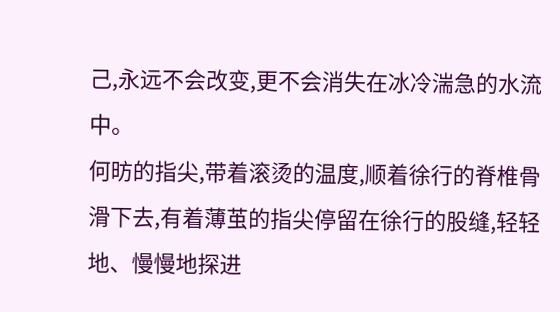己,永远不会改变,更不会消失在冰冷湍急的水流中。
何昉的指尖,带着滚烫的温度,顺着徐行的脊椎骨滑下去,有着薄茧的指尖停留在徐行的股缝,轻轻地、慢慢地探进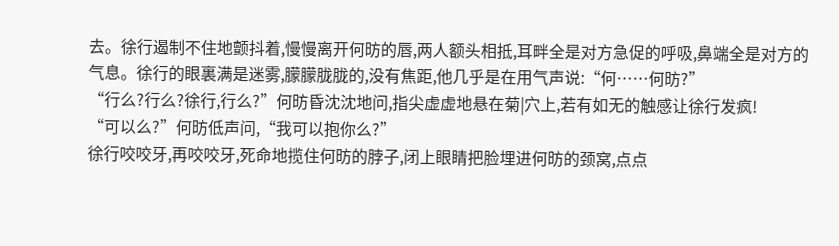去。徐行遏制不住地颤抖着,慢慢离开何昉的唇,两人额头相抵,耳畔全是对方急促的呼吸,鼻端全是对方的气息。徐行的眼裏满是迷雾,朦朦胧胧的,没有焦距,他几乎是在用气声说:“何……何昉?”
“行么?行么?徐行,行么?”何昉昏沈沈地问,指尖虚虚地悬在菊|穴上,若有如无的触感让徐行发疯!
“可以么?”何昉低声问,“我可以抱你么?”
徐行咬咬牙,再咬咬牙,死命地揽住何昉的脖子,闭上眼睛把脸埋进何昉的颈窝,点点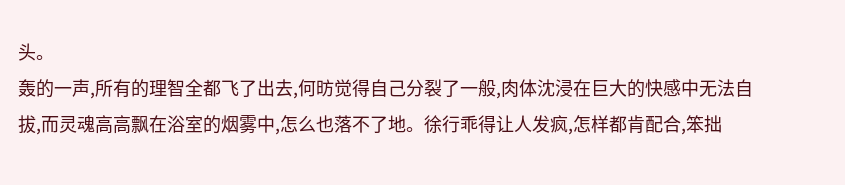头。
轰的一声,所有的理智全都飞了出去,何昉觉得自己分裂了一般,肉体沈浸在巨大的快感中无法自拔,而灵魂高高飘在浴室的烟雾中,怎么也落不了地。徐行乖得让人发疯,怎样都肯配合,笨拙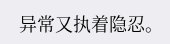异常又执着隐忍。